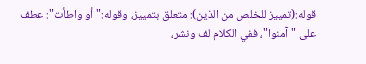قوله:(تمييز للخلص من الذين): متعلق بتمييز، وقوله:"أو واطأت": عطف على "آمنوا"، ففي الكلام لف ونشر،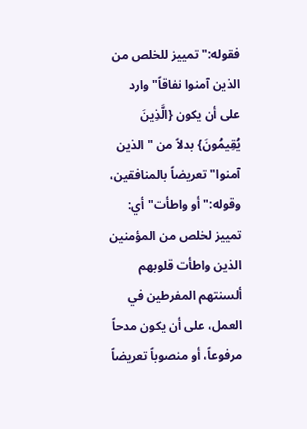فقوله:"تمييز للخلص من الذين آمنوا نفاقاً" وارد على أن يكون {الَّذِينَ يُقِيمُونَ} بدلاً من "الذين آمنوا" تعريضاً بالمنافقين، وقوله:"أو واطأت" أي: تمييز لخلص من المؤمنين الذين واطأت قلوبهم ألسنتهم المفرطين في العمل، على أن يكون مدحاً مرفوعاً، أو منصوباً تعريضاً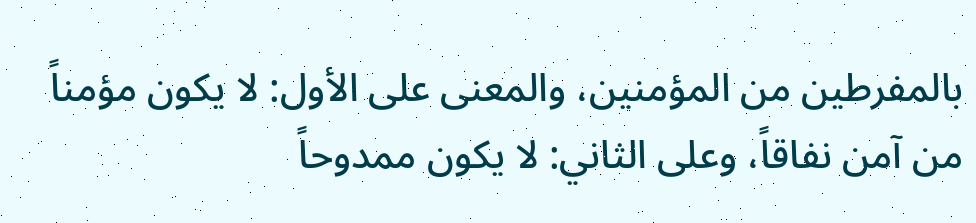بالمفرطين من المؤمنين، والمعنى على الأول: لا يكون مؤمناً من آمن نفاقاً، وعلى الثاني: لا يكون ممدوحاً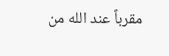مقرباً عند الله من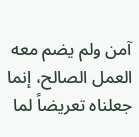آمن ولم يضم معه العمل الصالح، إنما جعلناه تعريضاً لما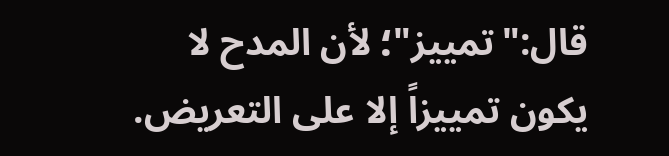قال:"تمييز"؛ لأن المدح لا يكون تمييزاً إلا على التعريض.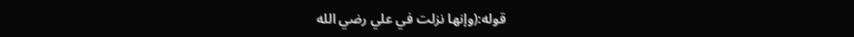قوله:(وإنها نزلت في علي رضي الله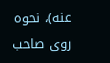عنه)، نحوه روى صاحب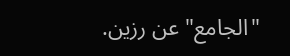"الجامع" عن رزين.